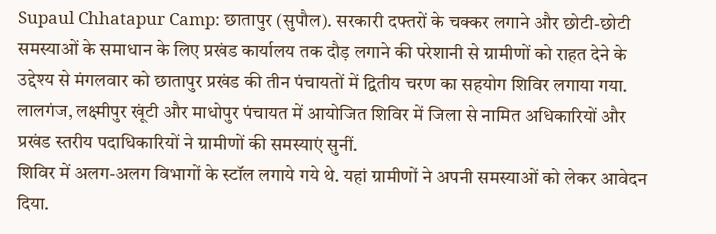Supaul Chhatapur Camp: छातापुर (सुपौल). सरकारी दफ्तरों के चक्कर लगाने और छोटी-छोटी समस्याओं के समाधान के लिए प्रखंड कार्यालय तक दौड़ लगाने की परेशानी से ग्रामीणों को राहत देने के उद्देश्य से मंगलवार को छातापुर प्रखंड की तीन पंचायतों में द्वितीय चरण का सहयोग शिविर लगाया गया. लालगंज, लक्ष्मीपुर खूंटी और माधोपुर पंचायत में आयोजित शिविर में जिला से नामित अधिकारियों और प्रखंड स्तरीय पदाधिकारियों ने ग्रामीणों की समस्याएं सुनीं.
शिविर में अलग-अलग विभागों के स्टॉल लगाये गये थे. यहां ग्रामीणों ने अपनी समस्याओं को लेकर आवेदन दिया.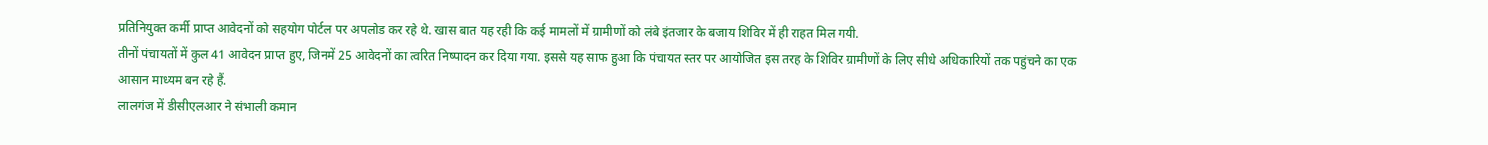प्रतिनियुक्त कर्मी प्राप्त आवेदनों को सहयोग पोर्टल पर अपलोड कर रहे थे. खास बात यह रही कि कई मामलों में ग्रामीणों को लंबे इंतजार के बजाय शिविर में ही राहत मिल गयी.
तीनों पंचायतों में कुल 41 आवेदन प्राप्त हुए, जिनमें 25 आवेदनों का त्वरित निष्पादन कर दिया गया. इससे यह साफ हुआ कि पंचायत स्तर पर आयोजित इस तरह के शिविर ग्रामीणों के लिए सीधे अधिकारियों तक पहुंचने का एक आसान माध्यम बन रहे हैं.
लालगंज में डीसीएलआर ने संभाली कमान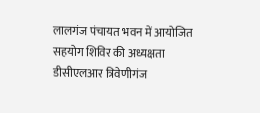लालगंज पंचायत भवन में आयोजित सहयोग शिविर की अध्यक्षता डीसीएलआर त्रिवेणीगंज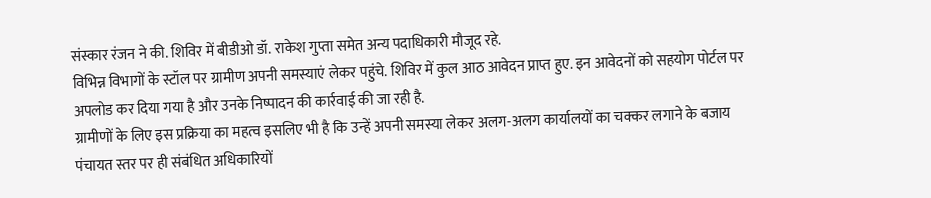संस्कार रंजन ने की. शिविर में बीडीओ डॉ. राकेश गुप्ता समेत अन्य पदाधिकारी मौजूद रहे.
विभिन्न विभागों के स्टॉल पर ग्रामीण अपनी समस्याएं लेकर पहुंचे. शिविर में कुल आठ आवेदन प्राप्त हुए. इन आवेदनों को सहयोग पोर्टल पर अपलोड कर दिया गया है और उनके निष्पादन की कार्रवाई की जा रही है.
ग्रामीणों के लिए इस प्रक्रिया का महत्व इसलिए भी है कि उन्हें अपनी समस्या लेकर अलग-अलग कार्यालयों का चक्कर लगाने के बजाय पंचायत स्तर पर ही संबंधित अधिकारियों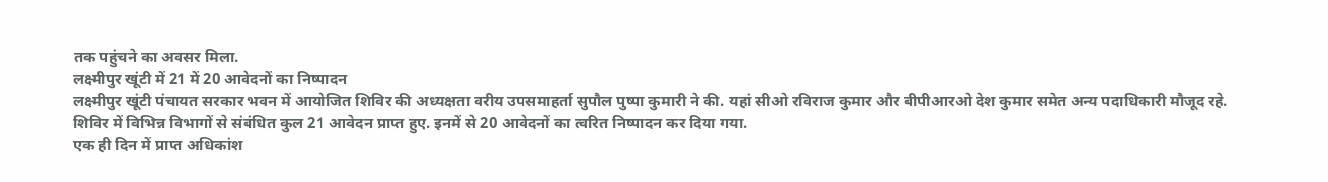तक पहुंचने का अवसर मिला.
लक्ष्मीपुर खूंटी में 21 में 20 आवेदनों का निष्पादन
लक्ष्मीपुर खूंटी पंचायत सरकार भवन में आयोजित शिविर की अध्यक्षता वरीय उपसमाहर्ता सुपौल पुष्पा कुमारी ने की. यहां सीओ रविराज कुमार और बीपीआरओ देश कुमार समेत अन्य पदाधिकारी मौजूद रहे.
शिविर में विभिन्न विभागों से संबंधित कुल 21 आवेदन प्राप्त हुए. इनमें से 20 आवेदनों का त्वरित निष्पादन कर दिया गया.
एक ही दिन में प्राप्त अधिकांश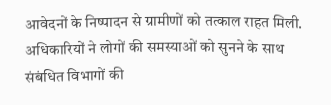आवेदनों के निष्पादन से ग्रामीणों को तत्काल राहत मिली. अधिकारियों ने लोगों की समस्याओं को सुनने के साथ संबंधित विभागों की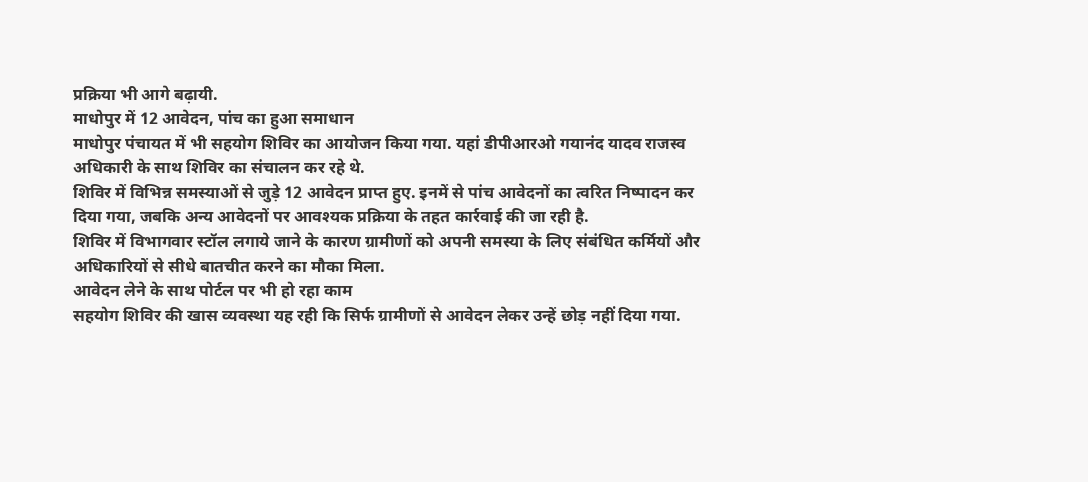प्रक्रिया भी आगे बढ़ायी.
माधोपुर में 12 आवेदन, पांच का हुआ समाधान
माधोपुर पंचायत में भी सहयोग शिविर का आयोजन किया गया. यहां डीपीआरओ गयानंद यादव राजस्व अधिकारी के साथ शिविर का संचालन कर रहे थे.
शिविर में विभिन्न समस्याओं से जुड़े 12 आवेदन प्राप्त हुए. इनमें से पांच आवेदनों का त्वरित निष्पादन कर दिया गया, जबकि अन्य आवेदनों पर आवश्यक प्रक्रिया के तहत कार्रवाई की जा रही है.
शिविर में विभागवार स्टॉल लगाये जाने के कारण ग्रामीणों को अपनी समस्या के लिए संबंधित कर्मियों और अधिकारियों से सीधे बातचीत करने का मौका मिला.
आवेदन लेने के साथ पोर्टल पर भी हो रहा काम
सहयोग शिविर की खास व्यवस्था यह रही कि सिर्फ ग्रामीणों से आवेदन लेकर उन्हें छोड़ नहीं दिया गया.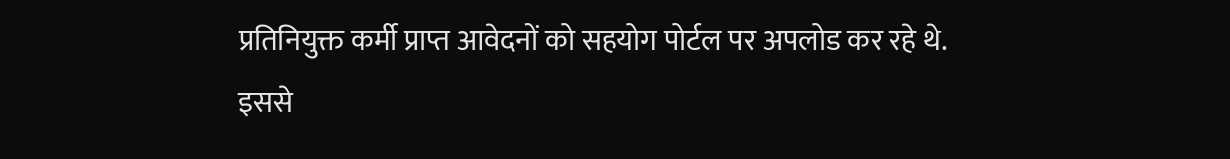प्रतिनियुक्त कर्मी प्राप्त आवेदनों को सहयोग पोर्टल पर अपलोड कर रहे थे.
इससे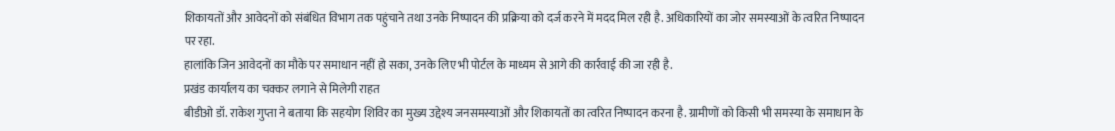शिकायतों और आवेदनों को संबंधित विभाग तक पहुंचाने तथा उनके निष्पादन की प्रक्रिया को दर्ज करने में मदद मिल रही है. अधिकारियों का जोर समस्याओं के त्वरित निष्पादन पर रहा.
हालांकि जिन आवेदनों का मौके पर समाधान नहीं हो सका, उनके लिए भी पोर्टल के माध्यम से आगे की कार्रवाई की जा रही है.
प्रखंड कार्यालय का चक्कर लगाने से मिलेगी राहत
बीडीओ डॉ. राकेश गुप्ता ने बताया कि सहयोग शिविर का मुख्य उद्देश्य जनसमस्याओं और शिकायतों का त्वरित निष्पादन करना है. ग्रामीणों को किसी भी समस्या के समाधान के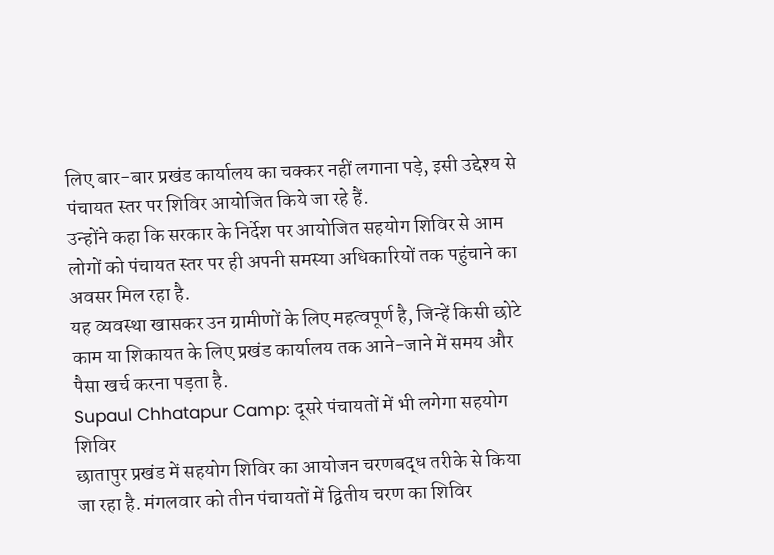लिए बार-बार प्रखंड कार्यालय का चक्कर नहीं लगाना पड़े, इसी उद्देश्य से पंचायत स्तर पर शिविर आयोजित किये जा रहे हैं.
उन्होंने कहा कि सरकार के निर्देश पर आयोजित सहयोग शिविर से आम लोगों को पंचायत स्तर पर ही अपनी समस्या अधिकारियों तक पहुंचाने का अवसर मिल रहा है.
यह व्यवस्था खासकर उन ग्रामीणों के लिए महत्वपूर्ण है, जिन्हें किसी छोटे काम या शिकायत के लिए प्रखंड कार्यालय तक आने-जाने में समय और पैसा खर्च करना पड़ता है.
Supaul Chhatapur Camp: दूसरे पंचायतों में भी लगेगा सहयोग शिविर
छातापुर प्रखंड में सहयोग शिविर का आयोजन चरणबद्ध तरीके से किया जा रहा है. मंगलवार को तीन पंचायतों में द्वितीय चरण का शिविर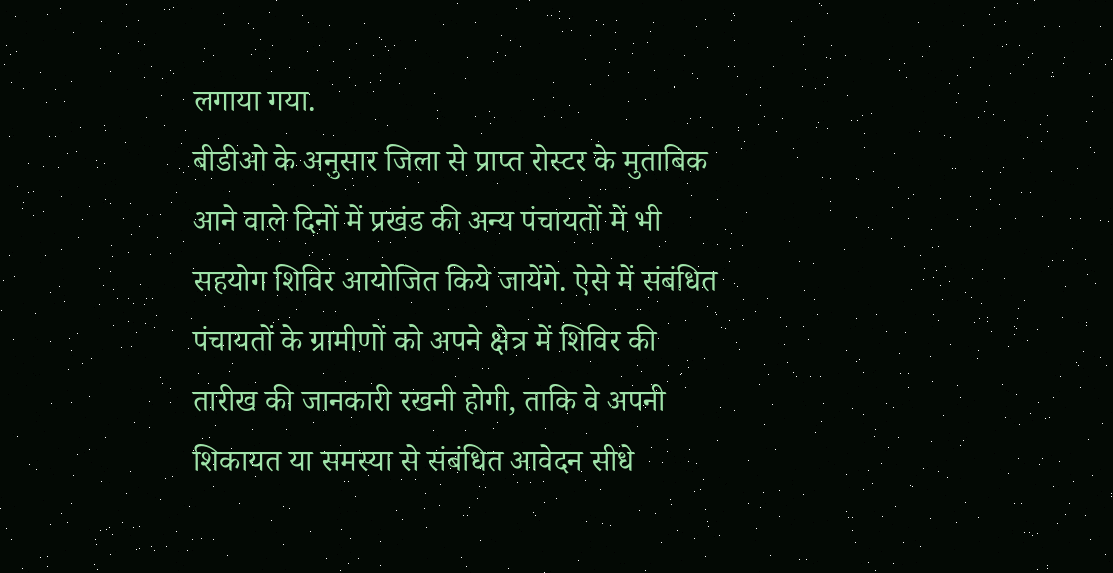लगाया गया.
बीडीओ के अनुसार जिला से प्राप्त रोस्टर के मुताबिक आने वाले दिनों में प्रखंड की अन्य पंचायतों में भी सहयोग शिविर आयोजित किये जायेंगे. ऐसे में संबंधित पंचायतों के ग्रामीणों को अपने क्षेत्र में शिविर की तारीख की जानकारी रखनी होगी, ताकि वे अपनी शिकायत या समस्या से संबंधित आवेदन सीधे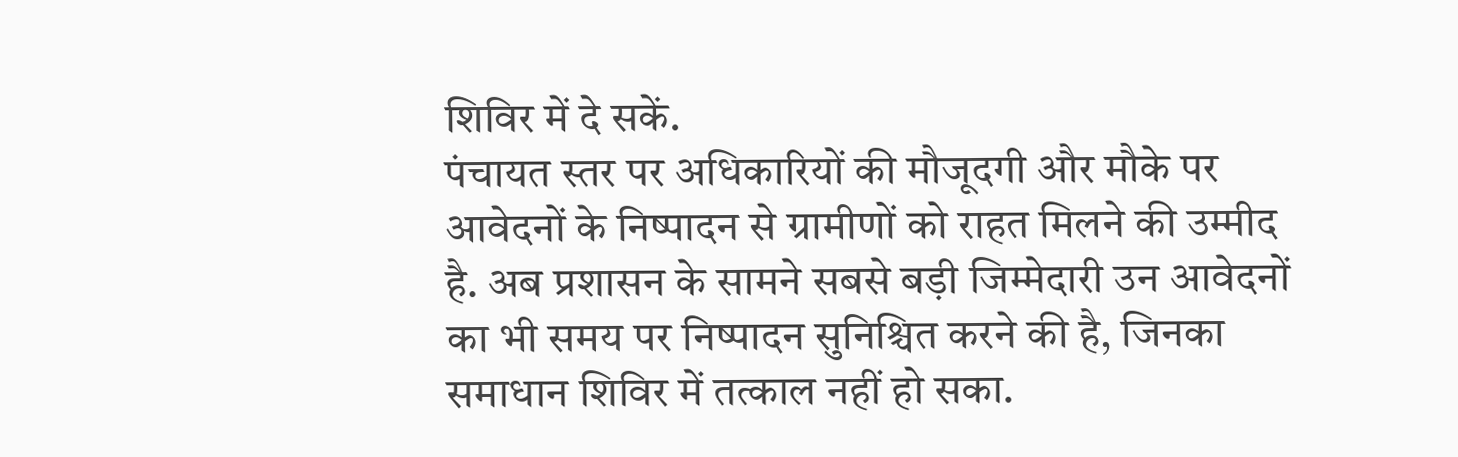शिविर में दे सकें.
पंचायत स्तर पर अधिकारियों की मौजूदगी और मौके पर आवेदनों के निष्पादन से ग्रामीणों को राहत मिलने की उम्मीद है. अब प्रशासन के सामने सबसे बड़ी जिम्मेदारी उन आवेदनों का भी समय पर निष्पादन सुनिश्चित करने की है, जिनका समाधान शिविर में तत्काल नहीं हो सका.